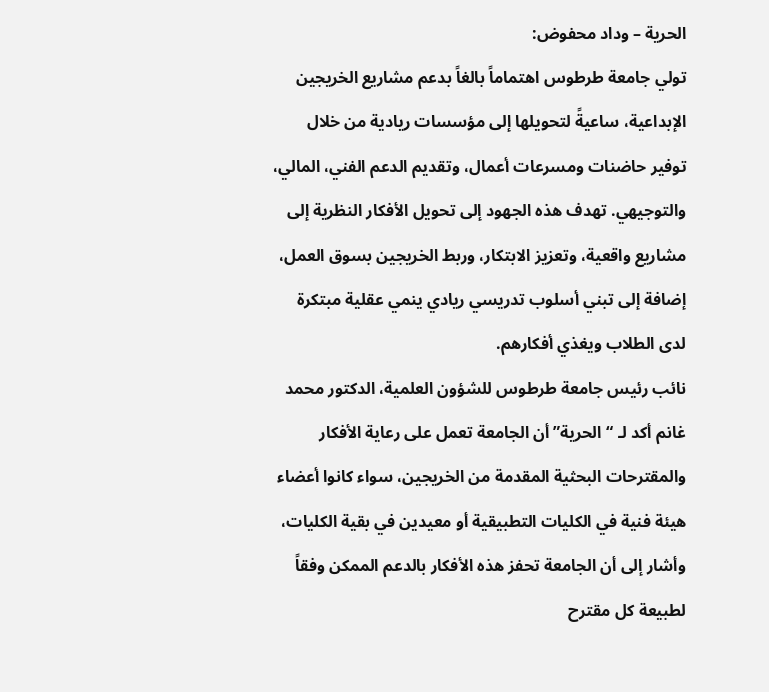الحرية – وداد محفوض:
تولي جامعة طرطوس اهتماماً بالغاً بدعم مشاريع الخريجين الإبداعية، ساعيةً لتحويلها إلى مؤسسات ريادية من خلال توفير حاضنات ومسرعات أعمال، وتقديم الدعم الفني، المالي، والتوجيهي. تهدف هذه الجهود إلى تحويل الأفكار النظرية إلى مشاريع واقعية، وتعزيز الابتكار، وربط الخريجين بسوق العمل، إضافة إلى تبني أسلوب تدريسي ريادي ينمي عقلية مبتكرة لدى الطلاب ويغذي أفكارهم.
نائب رئيس جامعة طرطوس للشؤون العلمية، الدكتور محمد غانم أكد لـ “الحرية” أن الجامعة تعمل على رعاية الأفكار والمقترحات البحثية المقدمة من الخريجين، سواء كانوا أعضاء هيئة فنية في الكليات التطبيقية أو معيدين في بقية الكليات، وأشار إلى أن الجامعة تحفز هذه الأفكار بالدعم الممكن وفقاً لطبيعة كل مقترح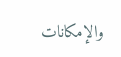والإمكانات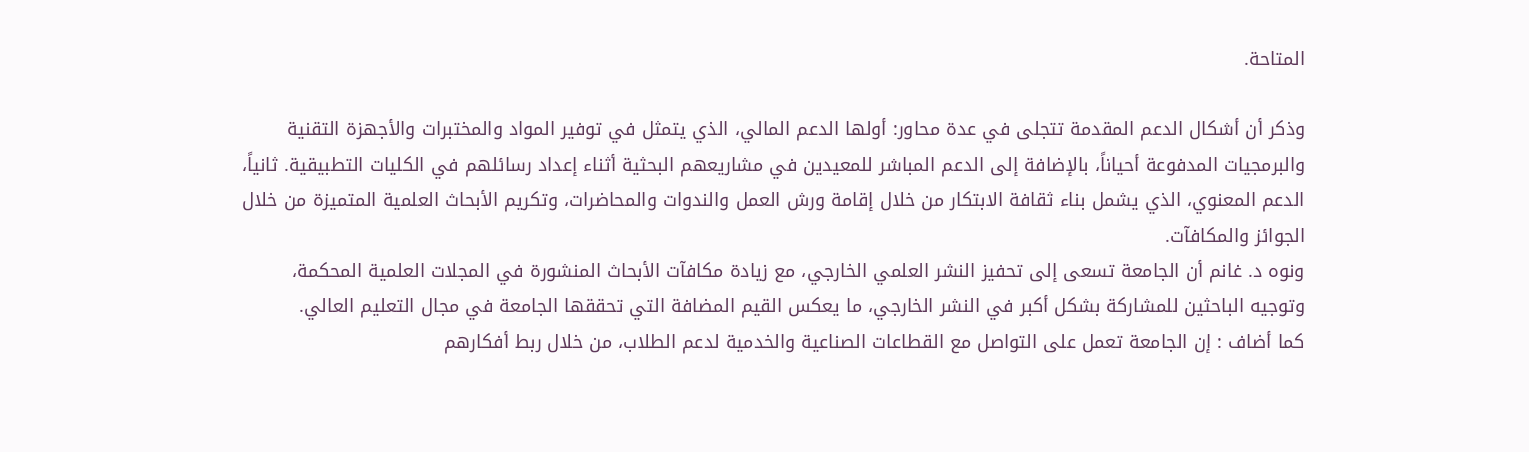المتاحة.

وذكر أن أشكال الدعم المقدمة تتجلى في عدة محاور: أولها الدعم المالي، الذي يتمثل في توفير المواد والمختبرات والأجهزة التقنية والبرمجيات المدفوعة أحياناً، بالإضافة إلى الدعم المباشر للمعيدين في مشاريعهم البحثية أثناء إعداد رسائلهم في الكليات التطبيقية. ثانياً، الدعم المعنوي، الذي يشمل بناء ثقافة الابتكار من خلال إقامة ورش العمل والندوات والمحاضرات، وتكريم الأبحاث العلمية المتميزة من خلال الجوائز والمكافآت.
ونوه د. غانم أن الجامعة تسعى إلى تحفيز النشر العلمي الخارجي، مع زيادة مكافآت الأبحاث المنشورة في المجلات العلمية المحكمة، وتوجيه الباحثين للمشاركة بشكل أكبر في النشر الخارجي، ما يعكس القيم المضافة التي تحققها الجامعة في مجال التعليم العالي.
كما أضاف : إن الجامعة تعمل على التواصل مع القطاعات الصناعية والخدمية لدعم الطلاب، من خلال ربط أفكارهم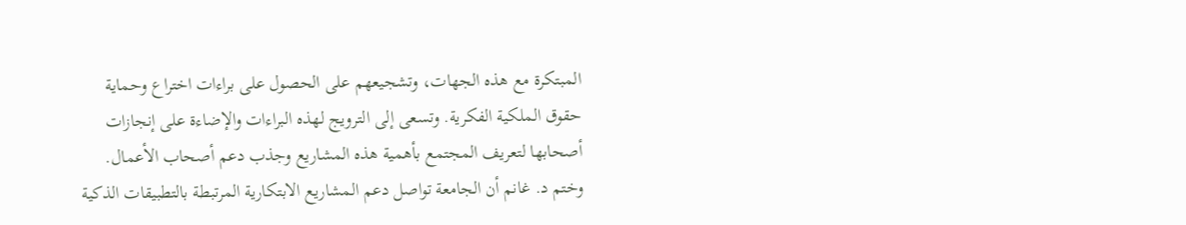المبتكرة مع هذه الجهات، وتشجيعهم على الحصول على براءات اختراع وحماية حقوق الملكية الفكرية. وتسعى إلى الترويج لهذه البراءات والإضاءة على إنجازات أصحابها لتعريف المجتمع بأهمية هذه المشاريع وجذب دعم أصحاب الأعمال.
وختم د. غانم أن الجامعة تواصل دعم المشاريع الابتكارية المرتبطة بالتطبيقات الذكية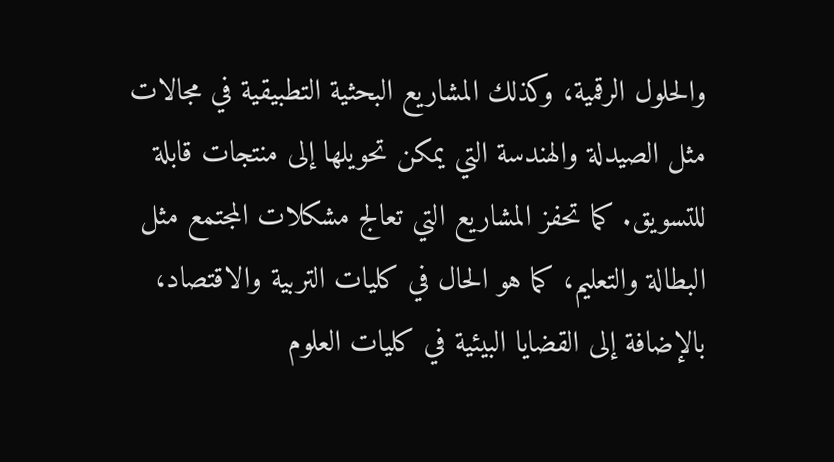والحلول الرقمية، وكذلك المشاريع البحثية التطبيقية في مجالات مثل الصيدلة والهندسة التي يمكن تحويلها إلى منتجات قابلة للتسويق. كما تحفز المشاريع التي تعالج مشكلات المجتمع مثل البطالة والتعليم، كما هو الحال في كليات التربية والاقتصاد، بالإضافة إلى القضايا البيئية في كليات العلوم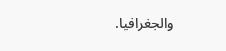والجغرافيا.